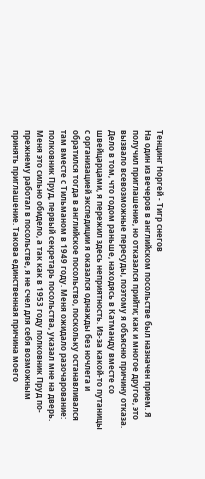Тенцинг Норгей - Тигр снегов
На один из вечеров в английском посольстве был назначен прием. Я получил приглашение, но отказался прийти; как и многое другое, это вызвало всевозможные пересуды, поэтому я объясню причину отказа. Дело в том, что годом раньше, находясь в Катманду вместе со швейцарцами, я пережил здесь неприятность. Из-за какой-то путаницы с организацией экспедиции я оказался однажды без ночлега и обратился тогда в английское посольство, поскольку останавливался там вместе с Тильманом в 1949 году. Меня ожидало разочарование: полковник Пруд, первый секретарь посольства, указал мне на дверь. Меня это сильно обидело, а так как в 1953 году полковник Пруд по-прежнему работал в посольстве, я не счел для себя возможным принять приглашение. Такова единственная причина моего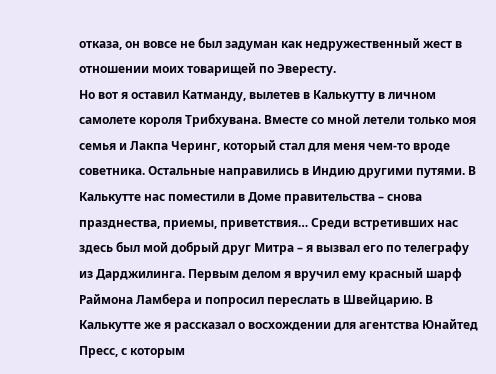отказа, он вовсе не был задуман как недружественный жест в отношении моих товарищей по Эвересту.
Но вот я оставил Катманду, вылетев в Калькутту в личном самолете короля Трибхувана. Вместе со мной летели только моя семья и Лакпа Черинг, который стал для меня чем-то вроде советника. Остальные направились в Индию другими путями. В Калькутте нас поместили в Доме правительства – снова празднества, приемы, приветствия… Среди встретивших нас здесь был мой добрый друг Митра – я вызвал его по телеграфу из Дарджилинга. Первым делом я вручил ему красный шарф Раймона Ламбера и попросил переслать в Швейцарию. В Калькутте же я рассказал о восхождении для агентства Юнайтед Пресс, с которым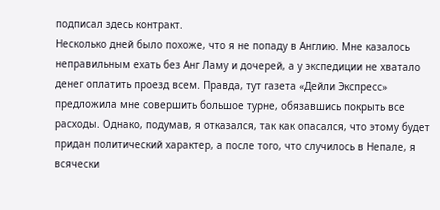подписал здесь контракт.
Несколько дней было похоже, что я не попаду в Англию. Мне казалось неправильным ехать без Анг Ламу и дочерей, а у экспедиции не хватало денег оплатить проезд всем. Правда, тут газета «Дейли Экспресс» предложила мне совершить большое турне, обязавшись покрыть все расходы. Однако, подумав, я отказался, так как опасался, что этому будет придан политический характер, а после того, что случилось в Непале, я всячески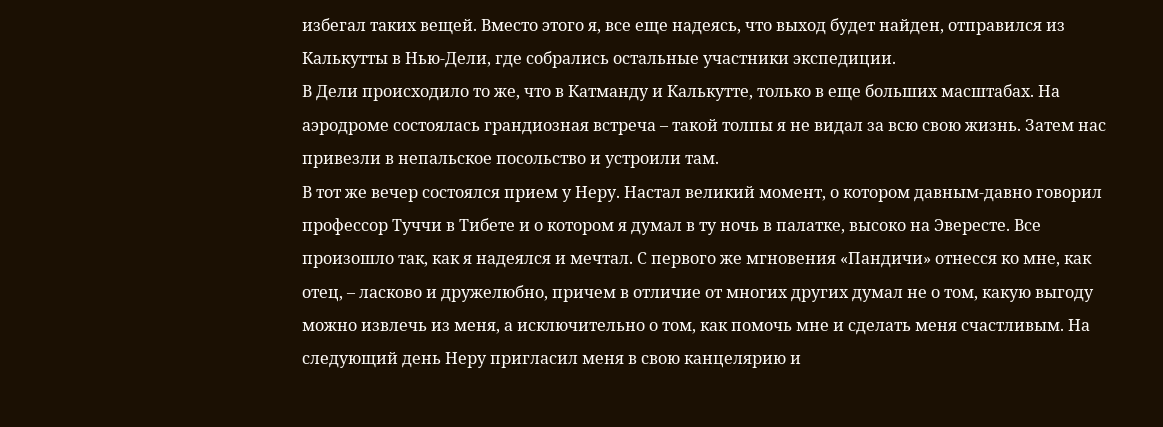избегал таких вещей. Вместо этого я, все еще надеясь, что выход будет найден, отправился из Калькутты в Нью-Дели, где собрались остальные участники экспедиции.
В Дели происходило то же, что в Катманду и Калькутте, только в еще больших масштабах. На аэродроме состоялась грандиозная встреча – такой толпы я не видал за всю свою жизнь. Затем нас привезли в непальское посольство и устроили там.
В тот же вечер состоялся прием у Неру. Настал великий момент, о котором давным-давно говорил профессор Туччи в Тибете и о котором я думал в ту ночь в палатке, высоко на Эвересте. Все произошло так, как я надеялся и мечтал. С первого же мгновения «Пандичи» отнесся ко мне, как отец, – ласково и дружелюбно, причем в отличие от многих других думал не о том, какую выгоду можно извлечь из меня, а исключительно о том, как помочь мне и сделать меня счастливым. На следующий день Неру пригласил меня в свою канцелярию и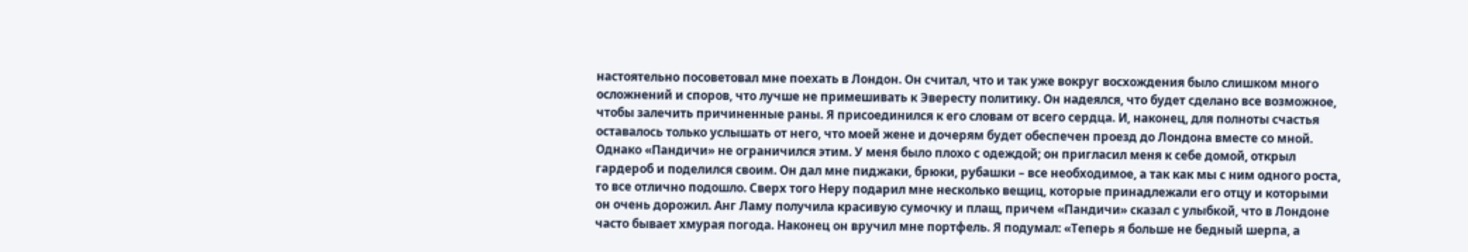настоятельно посоветовал мне поехать в Лондон. Он считал, что и так уже вокруг восхождения было слишком много осложнений и споров, что лучше не примешивать к Эвересту политику. Он надеялся, что будет сделано все возможное, чтобы залечить причиненные раны. Я присоединился к его словам от всего сердца. И, наконец, для полноты счастья оставалось только услышать от него, что моей жене и дочерям будет обеспечен проезд до Лондона вместе со мной.
Однако «Пандичи» не ограничился этим. У меня было плохо с одеждой; он пригласил меня к себе домой, открыл гардероб и поделился своим. Он дал мне пиджаки, брюки, рубашки – все необходимое, а так как мы с ним одного роста, то все отлично подошло. Сверх того Неру подарил мне несколько вещиц, которые принадлежали его отцу и которыми он очень дорожил. Анг Ламу получила красивую сумочку и плащ, причем «Пандичи» сказал с улыбкой, что в Лондоне часто бывает хмурая погода. Наконец он вручил мне портфель. Я подумал: «Теперь я больше не бедный шерпа, а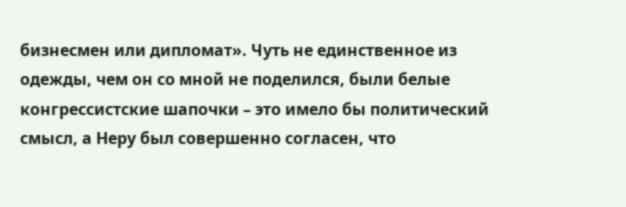бизнесмен или дипломат». Чуть не единственное из одежды, чем он со мной не поделился, были белые конгрессистские шапочки – это имело бы политический смысл, а Неру был совершенно согласен, что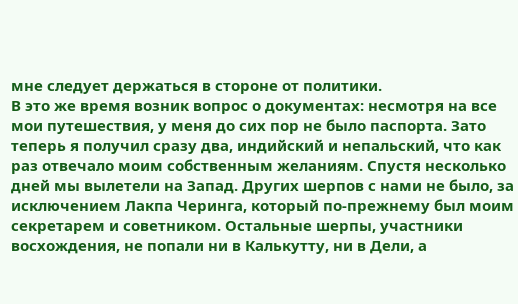мне следует держаться в стороне от политики.
В это же время возник вопрос о документах: несмотря на все мои путешествия, у меня до сих пор не было паспорта. Зато теперь я получил сразу два, индийский и непальский, что как раз отвечало моим собственным желаниям. Спустя несколько дней мы вылетели на Запад. Других шерпов с нами не было, за исключением Лакпа Черинга, который по-прежнему был моим секретарем и советником. Остальные шерпы, участники восхождения, не попали ни в Калькутту, ни в Дели, а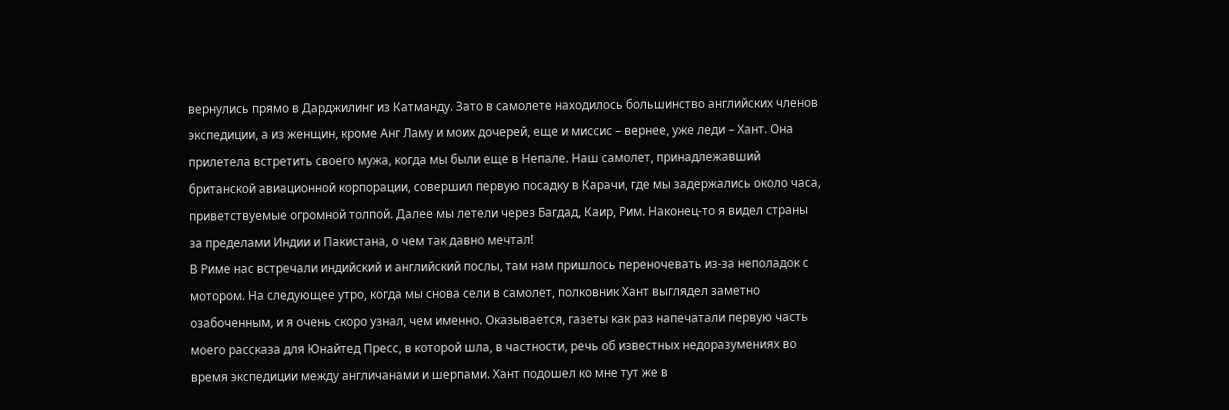вернулись прямо в Дарджилинг из Катманду. Зато в самолете находилось большинство английских членов экспедиции, а из женщин, кроме Анг Ламу и моих дочерей, еще и миссис – вернее, уже леди – Хант. Она прилетела встретить своего мужа, когда мы были еще в Непале. Наш самолет, принадлежавший британской авиационной корпорации, совершил первую посадку в Карачи, где мы задержались около часа, приветствуемые огромной толпой. Далее мы летели через Багдад, Каир, Рим. Наконец-то я видел страны за пределами Индии и Пакистана, о чем так давно мечтал!
В Риме нас встречали индийский и английский послы, там нам пришлось переночевать из-за неполадок с мотором. На следующее утро, когда мы снова сели в самолет, полковник Хант выглядел заметно озабоченным, и я очень скоро узнал, чем именно. Оказывается, газеты как раз напечатали первую часть моего рассказа для Юнайтед Пресс, в которой шла, в частности, речь об известных недоразумениях во время экспедиции между англичанами и шерпами. Хант подошел ко мне тут же в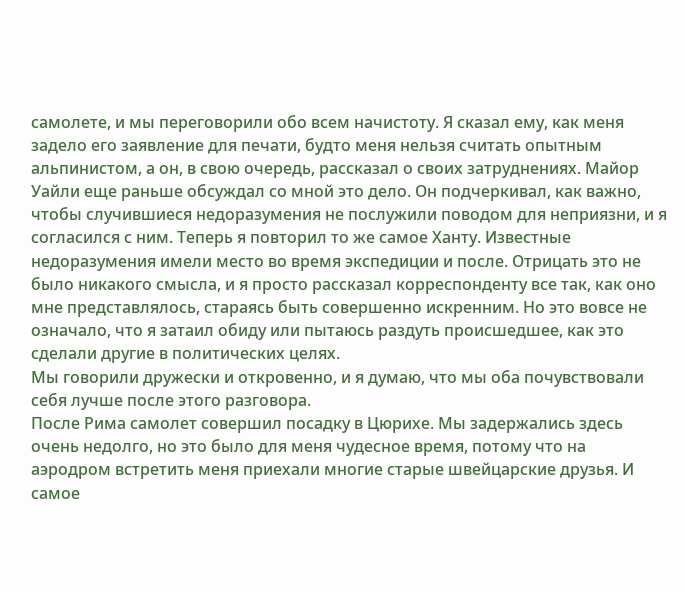самолете, и мы переговорили обо всем начистоту. Я сказал ему, как меня задело его заявление для печати, будто меня нельзя считать опытным альпинистом, а он, в свою очередь, рассказал о своих затруднениях. Майор Уайли еще раньше обсуждал со мной это дело. Он подчеркивал, как важно, чтобы случившиеся недоразумения не послужили поводом для неприязни, и я согласился с ним. Теперь я повторил то же самое Ханту. Известные недоразумения имели место во время экспедиции и после. Отрицать это не было никакого смысла, и я просто рассказал корреспонденту все так, как оно мне представлялось, стараясь быть совершенно искренним. Но это вовсе не означало, что я затаил обиду или пытаюсь раздуть происшедшее, как это сделали другие в политических целях.
Мы говорили дружески и откровенно, и я думаю, что мы оба почувствовали себя лучше после этого разговора.
После Рима самолет совершил посадку в Цюрихе. Мы задержались здесь очень недолго, но это было для меня чудесное время, потому что на аэродром встретить меня приехали многие старые швейцарские друзья. И самое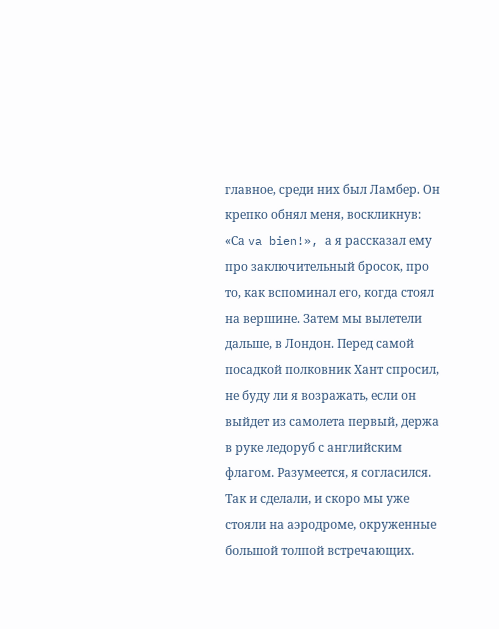главное, среди них был Ламбер. Он крепко обнял меня, воскликнув: «Са va bien!», а я рассказал ему про заключительный бросок, про то, как вспоминал его, когда стоял на вершине. Затем мы вылетели дальше, в Лондон. Перед самой посадкой полковник Хант спросил, не буду ли я возражать, если он выйдет из самолета первый, держа в руке ледоруб с английским флагом. Разумеется, я согласился. Так и сделали, и скоро мы уже стояли на аэродроме, окруженные большой толпой встречающих.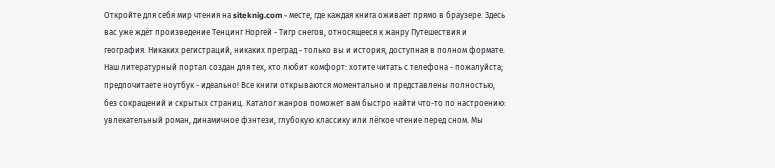Откройте для себя мир чтения на siteknig.com - месте, где каждая книга оживает прямо в браузере. Здесь вас уже ждёт произведение Тенцинг Норгей - Тигр снегов, относящееся к жанру Путешествия и география. Никаких регистраций, никаких преград - только вы и история, доступная в полном формате. Наш литературный портал создан для тех, кто любит комфорт: хотите читать с телефона - пожалуйста; предпочитаете ноутбук - идеально! Все книги открываются моментально и представлены полностью, без сокращений и скрытых страниц. Каталог жанров поможет вам быстро найти что-то по настроению: увлекательный роман, динамичное фэнтези, глубокую классику или лёгкое чтение перед сном. Мы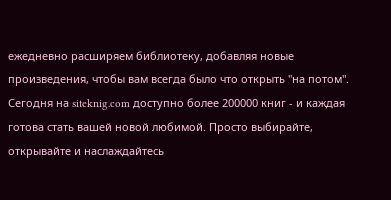ежедневно расширяем библиотеку, добавляя новые произведения, чтобы вам всегда было что открыть "на потом". Сегодня на siteknig.com доступно более 200000 книг - и каждая готова стать вашей новой любимой. Просто выбирайте, открывайте и наслаждайтесь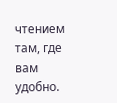чтением там, где вам удобно.